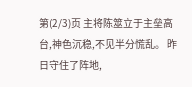第(2/3)页 主将陈筮立于主垒高台,神色沉稳,不见半分慌乱。 昨日守住了阵地,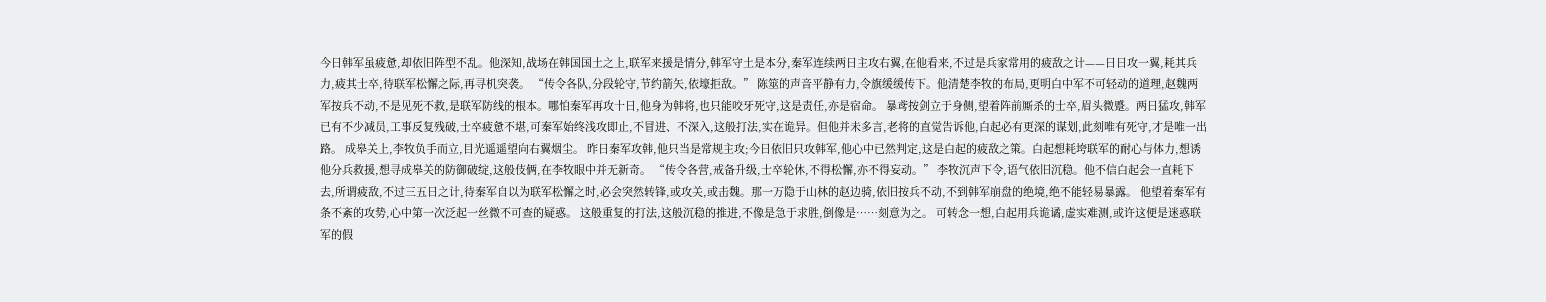今日韩军虽疲惫,却依旧阵型不乱。他深知,战场在韩国国土之上,联军来援是情分,韩军守土是本分,秦军连续两日主攻右翼,在他看来,不过是兵家常用的疲敌之计——日日攻一翼,耗其兵力,疲其士卒,待联军松懈之际,再寻机突袭。 “传令各队,分段轮守,节约箭矢,依壕拒敌。” 陈筮的声音平静有力,令旗缓缓传下。他清楚李牧的布局,更明白中军不可轻动的道理,赵魏两军按兵不动,不是见死不救,是联军防线的根本。哪怕秦军再攻十日,他身为韩将,也只能咬牙死守,这是责任,亦是宿命。 暴鸢按剑立于身侧,望着阵前厮杀的士卒,眉头微蹙。两日猛攻,韩军已有不少减员,工事反复残破,士卒疲惫不堪,可秦军始终浅攻即止,不冒进、不深入,这般打法,实在诡异。但他并未多言,老将的直觉告诉他,白起必有更深的谋划,此刻唯有死守,才是唯一出路。 成皋关上,李牧负手而立,目光遥遥望向右翼烟尘。 昨日秦军攻韩,他只当是常规主攻;今日依旧只攻韩军,他心中已然判定,这是白起的疲敌之策。白起想耗垮联军的耐心与体力,想诱他分兵救援,想寻成皋关的防御破绽,这般伎俩,在李牧眼中并无新奇。 “传令各营,戒备升级,士卒轮休,不得松懈,亦不得妄动。” 李牧沉声下令,语气依旧沉稳。他不信白起会一直耗下去,所谓疲敌,不过三五日之计,待秦军自以为联军松懈之时,必会突然转锋,或攻关,或击魏。那一万隐于山林的赵边骑,依旧按兵不动,不到韩军崩盘的绝境,绝不能轻易暴露。 他望着秦军有条不紊的攻势,心中第一次泛起一丝微不可查的疑惑。 这般重复的打法,这般沉稳的推进,不像是急于求胜,倒像是……刻意为之。 可转念一想,白起用兵诡谲,虚实难测,或许这便是迷惑联军的假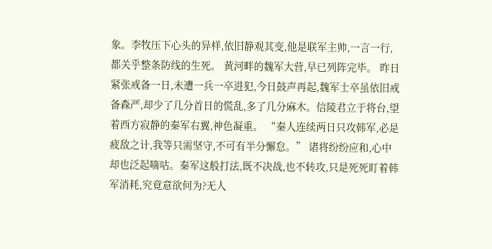象。李牧压下心头的异样,依旧静观其变,他是联军主帅,一言一行,都关乎整条防线的生死。 黄河畔的魏军大营,早已列阵完毕。 昨日紧张戒备一日,未遭一兵一卒进犯,今日鼓声再起,魏军士卒虽依旧戒备森严,却少了几分首日的慌乱,多了几分麻木。信陵君立于将台,望着西方寂静的秦军右翼,神色凝重。 “秦人连续两日只攻韩军,必是疲敌之计,我等只需坚守,不可有半分懈怠。” 诸将纷纷应和,心中却也泛起嘀咕。秦军这般打法,既不决战,也不转攻,只是死死盯着韩军消耗,究竟意欲何为?无人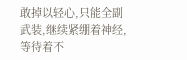敢掉以轻心,只能全副武装,继续紧绷着神经,等待着不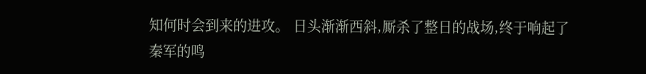知何时会到来的进攻。 日头渐渐西斜,厮杀了整日的战场,终于响起了秦军的鸣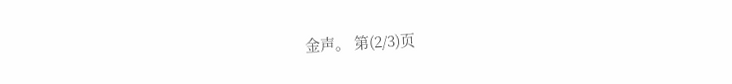金声。 第(2/3)页